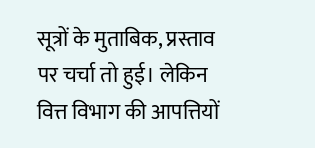सूत्रों के मुताबिक, प्रस्ताव पर चर्चा तो हुई। लेकिन वित्त विभाग की आपत्तियों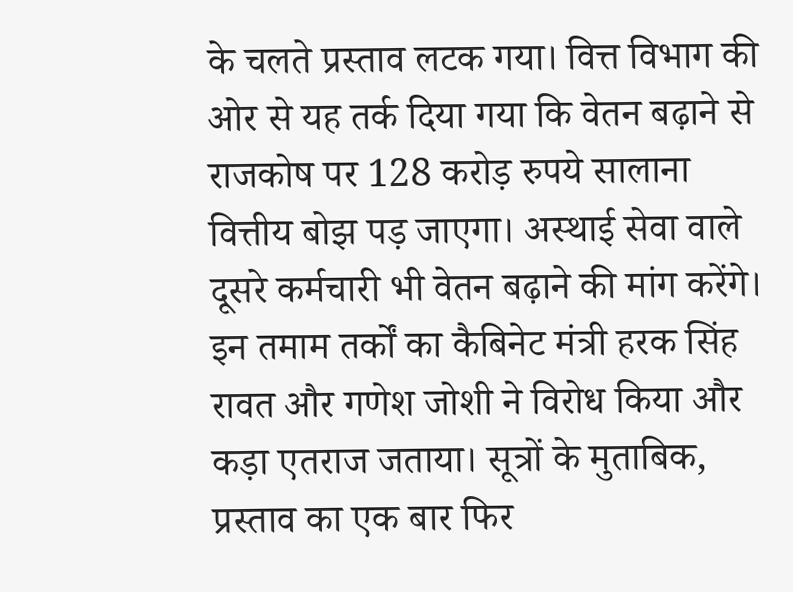के चलते प्रस्ताव लटक गया। वित्त विभाग की ओर से यह तर्क दिया गया कि वेतन बढ़ाने से राजकोष पर 128 करोड़ रुपये सालाना वित्तीय बोझ पड़ जाएगा। अस्थाई सेवा वाले दूसरे कर्मचारी भी वेतन बढ़ाने की मांग करेंगे।
इन तमाम तर्कों का कैबिनेट मंत्री हरक सिंह रावत और गणेश जोशी ने विरोध किया और कड़ा एतराज जताया। सूत्रों के मुताबिक, प्रस्ताव का एक बार फिर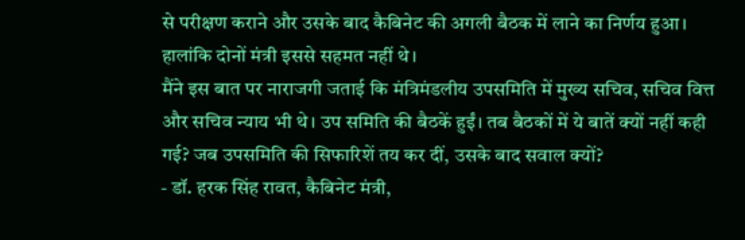से परीक्षण कराने और उसके बाद कैबिनेट की अगली बैठक में लाने का निर्णय हुआ। हालांकि दोनों मंत्री इससे सहमत नहीं थे।
मैंने इस बात पर नाराजगी जताई कि मंत्रिमंडलीय उपसमिति में मुख्य सचिव, सचिव वित्त और सचिव न्याय भी थे। उप समिति की बैठकें हुईं। तब बैठकों में ये बातें क्यों नहीं कही गई? जब उपसमिति की सिफारिशें तय कर दीं, उसके बाद सवाल क्यों?
- डॉ. हरक सिंह रावत, कैबिनेट मंत्री,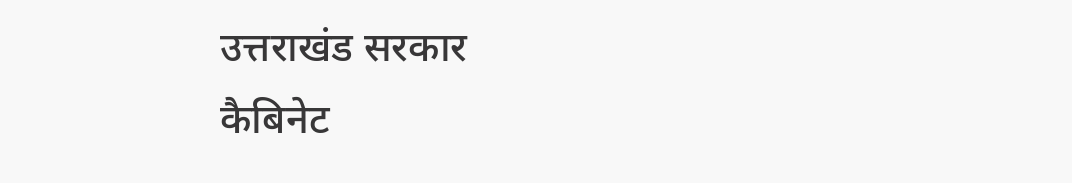उत्तराखंड सरकार
कैबिनेट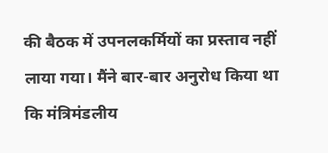की बैठक में उपनलकर्मियों का प्रस्ताव नहीं लाया गया। मैंने बार-बार अनुरोध किया था कि मंत्रिमंडलीय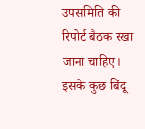उपसमिति की रिपोर्ट बैठक रखा जाना चाहिए। इसके कुछ बिंदू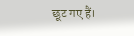छूट गए हैं।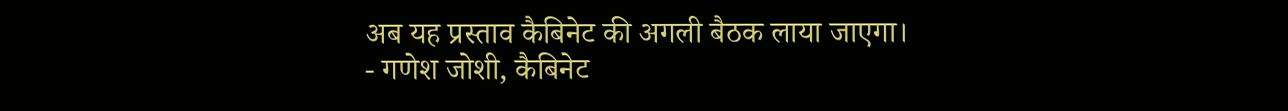अब यह प्रस्ताव कैबिनेट की अगली बैठक लाया जाएगा।
- गणेश जोशी, कैबिनेट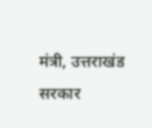मंत्री, उत्तराखंड सरकार